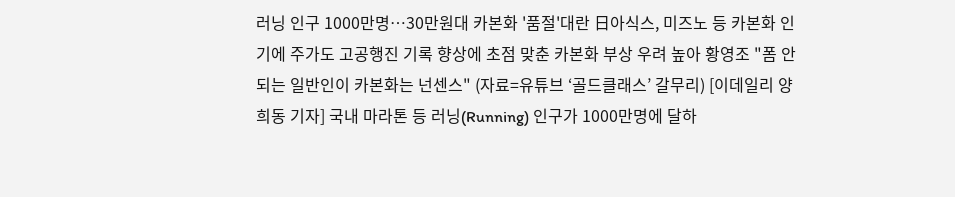러닝 인구 1000만명…30만원대 카본화 '품절'대란 日아식스, 미즈노 등 카본화 인기에 주가도 고공행진 기록 향상에 초점 맞춘 카본화 부상 우려 높아 황영조 "폼 안되는 일반인이 카본화는 넌센스" (자료=유튜브 ‘골드클래스’ 갈무리) [이데일리 양희동 기자] 국내 마라톤 등 러닝(Running) 인구가 1000만명에 달하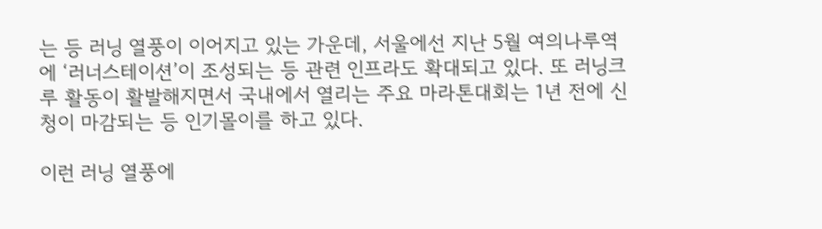는 등 러닝 열풍이 이어지고 있는 가운데, 서울에선 지난 5월 여의나루역에 ‘러너스테이션’이 조성되는 등 관련 인프라도 확대되고 있다. 또 러닝크루 활동이 활발해지면서 국내에서 열리는 주요 마라톤대회는 1년 전에 신청이 마감되는 등 인기몰이를 하고 있다.

이런 러닝 열풍에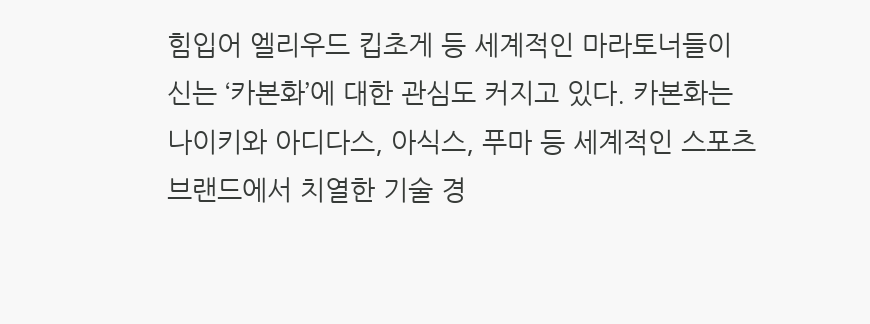힘입어 엘리우드 킵초게 등 세계적인 마라토너들이 신는 ‘카본화’에 대한 관심도 커지고 있다. 카본화는 나이키와 아디다스, 아식스, 푸마 등 세계적인 스포츠 브랜드에서 치열한 기술 경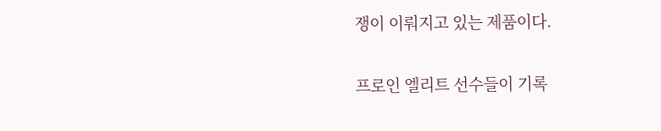쟁이 이뤄지고 있는 제품이다.

프로인 엘리트 선수들이 기록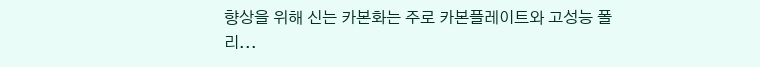향상을 위해 신는 카본화는 주로 카본플레이트와 고성능 폴리...